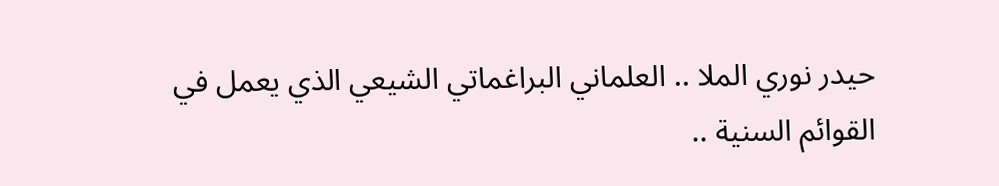حيدر نوري الملا .. العلماني البراغماتي الشيعي الذي يعمل في القوائم السنية ..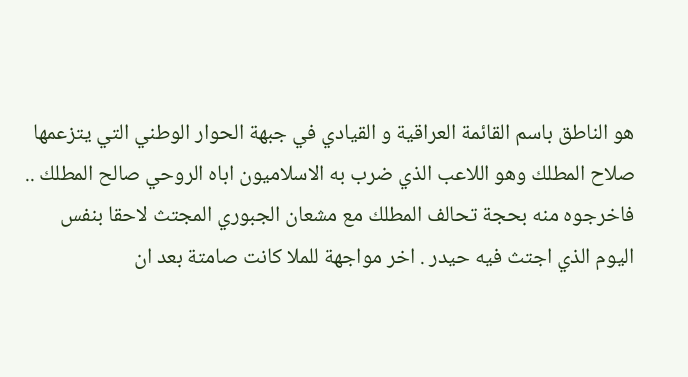هو الناطق باسم القائمة العراقية و القيادي في جبهة الحوار الوطني التي يتزعمها صلاح المطلك وهو اللاعب الذي ضرب به الاسلاميون اباه الروحي صالح المطلك .. فاخرجوه منه بحجة تحالف المطلك مع مشعان الجبوري المجتث لاحقا بنفس اليوم الذي اجتث فيه حيدر . اخر مواجهة للملا كانت صامتة بعد ان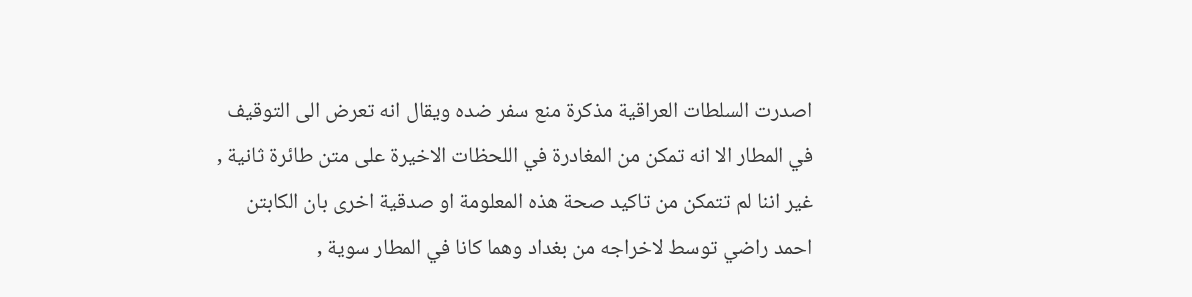اصدرت السلطات العراقية مذكرة منع سفر ضده ويقال انه تعرض الى التوقيف في المطار الا انه تمكن من المغادرة في اللحظات الاخيرة على متن طائرة ثانية , غير اننا لم تتمكن من تاكيد صحة هذه المعلومة او صدقية اخرى بان الكابتن احمد راضي توسط لاخراجه من بغداد وهما كانا في المطار سوية ,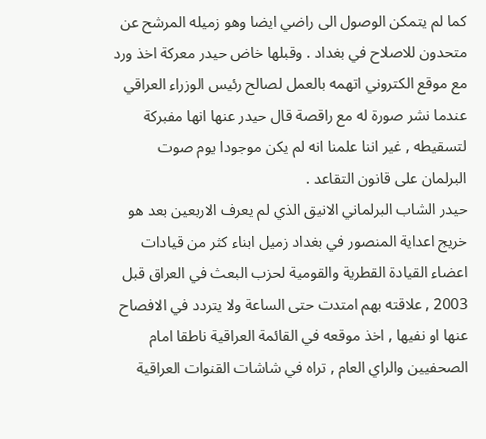كما لم يتمكن الوصول الى راضي ايضا وهو زميله المرشح عن متحدون للاصلاح في بغداد . وقبلها خاض حيدر معركة اخذ ورد مع موقع الكتروني اتهمه بالعمل لصالح رئيس الوزراء العراقي عندما نشر صورة له مع راقصة قال حيدر عنها انها مفبركة لتسقيطه , غير اننا علمنا انه لم يكن موجودا يوم صوت البرلمان على قانون التقاعد .
حيدر الشاب البرلماني الانيق الذي لم يعرف الاربعين بعد هو خريج اعداية المنصور في بغداد زميل ابناء كثر من قيادات اعضاء القيادة القطرية والقومية لحزب البعث في العراق قبل 2003 , علاقته بهم امتدت حتى الساعة ولا يتردد في الافصاح عنها او نفيها , اخذ موقعه في القائمة العراقية ناطقا امام الصحفيين والراي العام , تراه في شاشات القنوات العراقية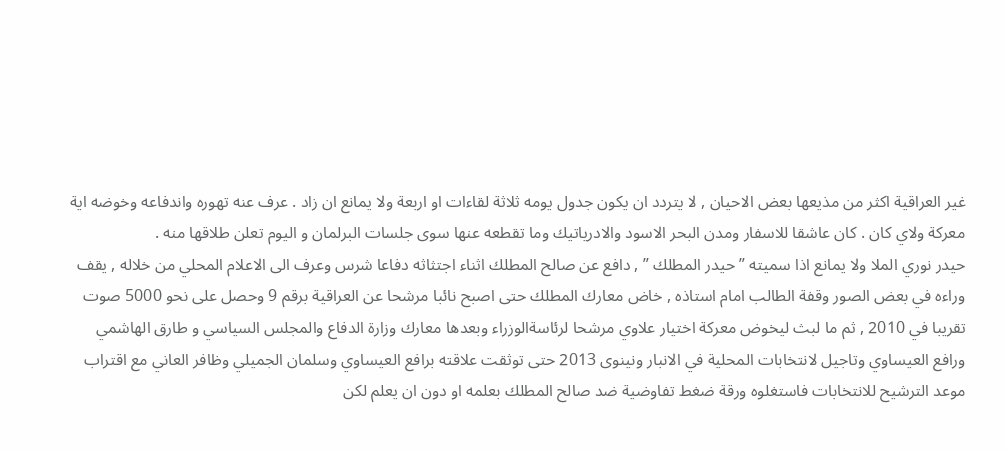غير العراقية اكثر من مذيعها بعض الاحيان , لا يتردد ان يكون جدول يومه ثلاثة لقاءات او اربعة ولا يمانع ان زاد . عرف عنه تهوره واندفاعه وخوضه اية معركة ولاي كان . كان عاشقا للاسفار ومدن البحر الاسود والادرياتيك وما تقطعه عنها سوى جلسات البرلمان و اليوم تعلن طلاقها منه .
حيدر نوري الملا ولا يمانع اذا سميته ” حيدر المطلك ” , دافع عن صالح المطلك اثناء اجتثاثه دفاعا شرس وعرف الى الاعلام المحلي من خلاله , يقف وراءه في بعض الصور وقفة الطالب امام استاذه , خاض معارك المطلك حتى اصبح نائبا مرشحا عن العراقية برقم 9 وحصل على نحو 5000 صوت تقريبا في 2010 , ثم ما لبث ليخوض معركة اختيار علاوي مرشحا لرئاسةالوزراء وبعدها معارك وزارة الدفاع والمجلس السياسي و طارق الهاشمي ورافع العيساوي وتاجيل لانتخابات المحلية في الانبار ونينوى 2013 حتى توثقت علاقته برافع العيساوي وسلمان الجميلي وظافر العاني مع اقتراب موعد الترشيح للانتخابات فاستغلوه ورقة ضغط تفاوضية ضد صالح المطلك بعلمه او دون ان يعلم لكن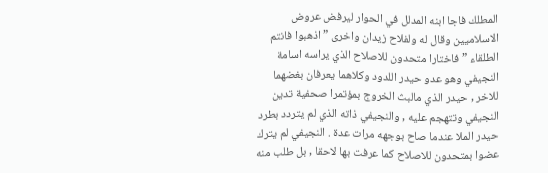المطلك فاجا ابنه المدلل في الحوار ليرفض عروض الاسلاميين وقال له ولفلاح زيدان واخرى ” اذهبوا فانتم الطلقاء ” فاختارا متحدون للاصلاح الذي يراسه اسامة النجيفي وهو عدو حيدر اللدود وكلاهما يعرفان بغضهما للاخر , حيدر الذي مالبث الخروج بمؤتمرا صحفية تدين النجيفي وتتهجم عليه , والنجيفي ذاته الذي لم يتردد بطرد حيدر الملا عندما صاح بوجهه مرات عدة . النجيفي لم يترك عضوا بمتحدون للاصلاح كما عرفت بها لاحقا , بل طلب منه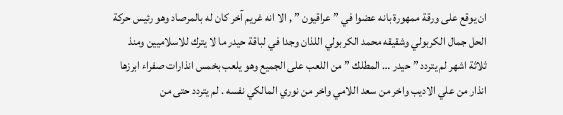ان يوقع على ورقة ممهورة بانه عضوا في ” عراقيون ” , الا انه غريم آخر كان له بالمرصاد وهو رئيس حركة الحل جمال الكربولي وشقيقه محمد الكربولي اللذان وجدا في لباقة حيدر ما لا يترك للاسلاميين ومنذ ثلاثة اشهر لم يتردد ” حيدر … المطلك ” من اللعب على الجميع وهو يلعب بخمس انذارات صفراء ابرزها انذار من علي الاديب واخر من سعد اللامي واخر من نوري المالكي نفسه . لم يتردد حتى من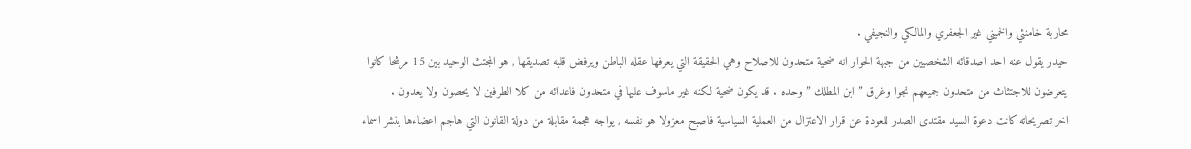محاربة خامنئي والخميني غير الجعفري والمالكي والنجيفي .
حيدر يقول عنه احد اصدقائه الشخصيين من جبهة الحوار انه ضحية متحدون للاصلاح وهي الحقيقة التي يعرفها عقله الباطن ويرفض قلبه تصديقها , هو المجتث الوحيد بين 15 مرشحا كانوا يتعرضون للاجتثاث من متحدون جميعهم نجوا وغرق ” ابن المطلك ” وحده . قد يكون ضحية لكنه غير ماسوف عليها في متحدون فاعدائه من كلا الطرفين لا يحصون ولا يعدون .
اخر تصريحاته كانت دعوة السيد مقتدى الصدر للعودة عن قرار الاعتزال من العملية السياسية فاصبح معزولا هو نفسه , يواجه هجمة مقابلة من دولة القانون التي هاجم اعضاءها بنشر اسماء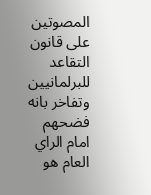المصوتين على قانون التقاعد للبرلمانيين وتفاخر بانه فضحهم امام الراي العام هو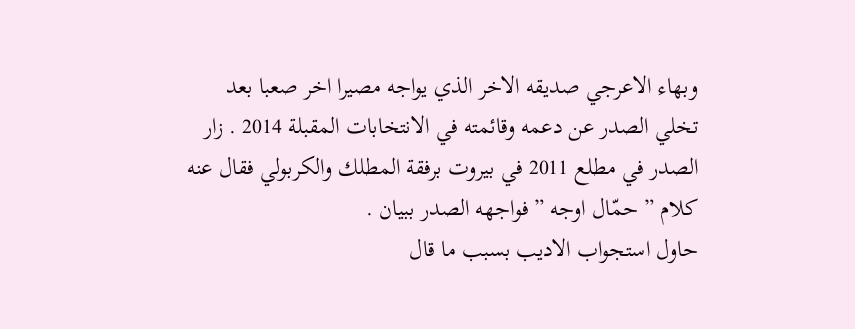وبهاء الاعرجي صديقه الاخر الذي يواجه مصيرا اخر صعبا بعد تخلي الصدر عن دعمه وقائمته في الانتخابات المقبلة 2014 . زار الصدر في مطلع 2011 في بيروت برفقة المطلك والكربولي فقال عنه كلام ” حمّال اوجه ” فواجهه الصدر ببيان .
حاول استجواب الاديب بسبب ما قال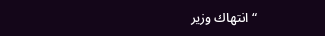“انتهاك وزير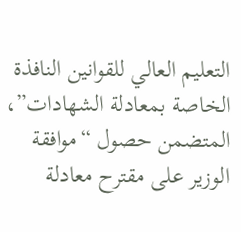التعليم العالي للقوانين النافذة الخاصة بمعادلة الشهادات”، المتضمن حصول “موافقة الوزير على مقترح معادلة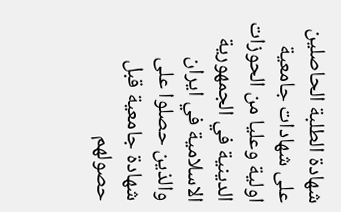شهادة الطلبة الحاصلين على شهادات جامعية اولية وعليا من الحوزات الدينية في الجمهورية الاسلامية في ايران والذين حصلوا على شهادة جامعية قبل حصولهم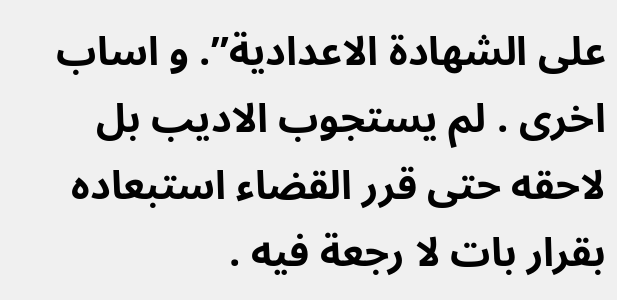على الشهادة الاعدادية”. و اساب اخرى . لم يستجوب الاديب بل لاحقه حتى قرر القضاء استبعاده بقرار بات لا رجعة فيه .